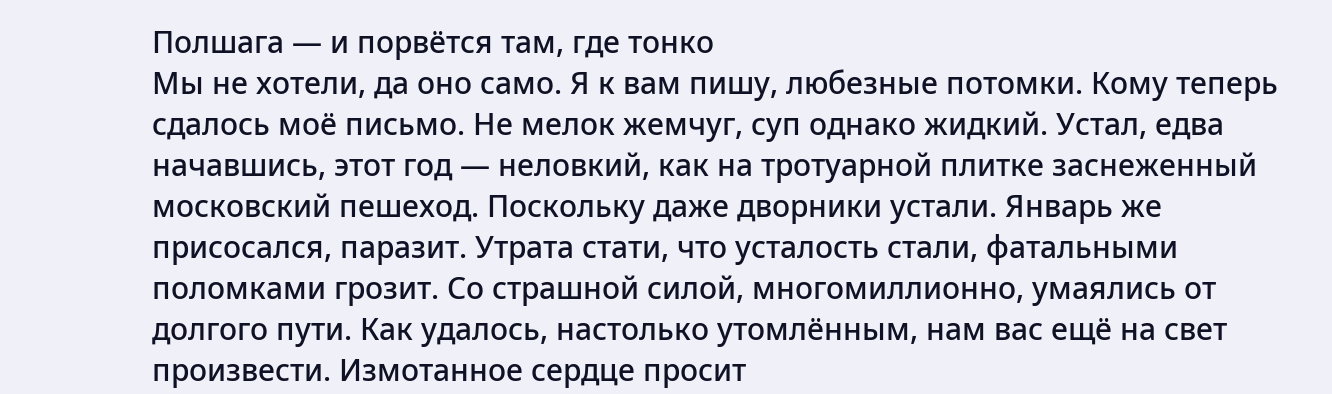Полшага — и порвётся там, где тонко
Мы не хотели, да оно само. Я к вам пишу, любезные потомки. Кому теперь сдалось моё письмо. Не мелок жемчуг, суп однако жидкий. Устал, едва начавшись, этот год — неловкий, как на тротуарной плитке заснеженный московский пешеход. Поскольку даже дворники устали. Январь же присосался, паразит. Утрата стати, что усталость стали, фатальными поломками грозит. Со страшной силой, многомиллионно, умаялись от долгого пути. Как удалось, настолько утомлённым, нам вас ещё на свет произвести. Измотанное сердце просит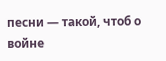песни — такой, чтоб о войне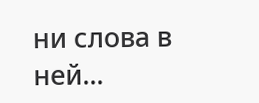ни слова в ней...